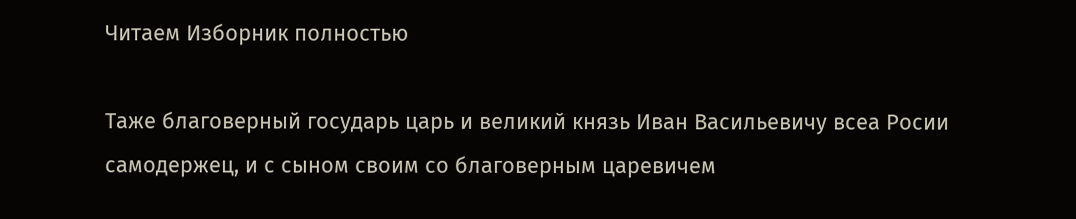Читаем Изборник полностью

Таже благоверный государь царь и великий князь Иван Васильевичу всеа Росии самодержец, и с сыном своим со благоверным царевичем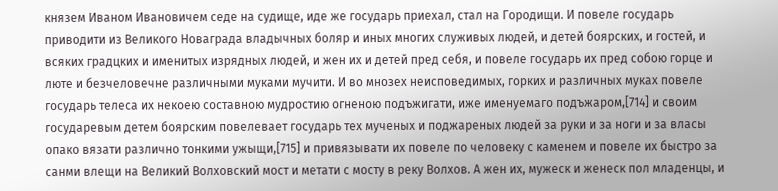князем Иваном Ивановичем седе на судище, иде же государь приехал, стал на Городищи. И повеле государь приводити из Великого Новаграда владычных боляр и иных многих служивых людей, и детей боярских, и гостей, и всяких градцких и именитых изрядных людей, и жен их и детей пред себя, и повеле государь их пред собою горце и люте и безчеловечне различными муками мучити. И во мнозех неисповедимых, горких и различных муках повеле государь телеса их некоею составною мудростию огненою подъжигати, иже именуемаго подъжаром,[714] и своим государевым детем боярским повелевает государь тех мученых и поджареных людей за руки и за ноги и за власы опако вязати различно тонкими ужыщи,[715] и привязывати их повеле по человеку с каменем и повеле их быстро за санми влещи на Великий Волховский мост и метати с мосту в реку Волхов. А жен их, мужеск и женеск пол младенцы, и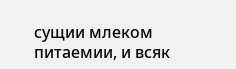сущии млеком питаемии, и всяк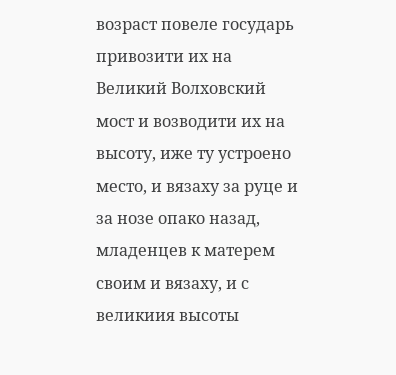возраст повеле государь привозити их на Великий Волховский мост и возводити их на высоту, иже ту устроено место, и вязаху за руце и за нозе опако назад, младенцев к матерем своим и вязаху, и с великиия высоты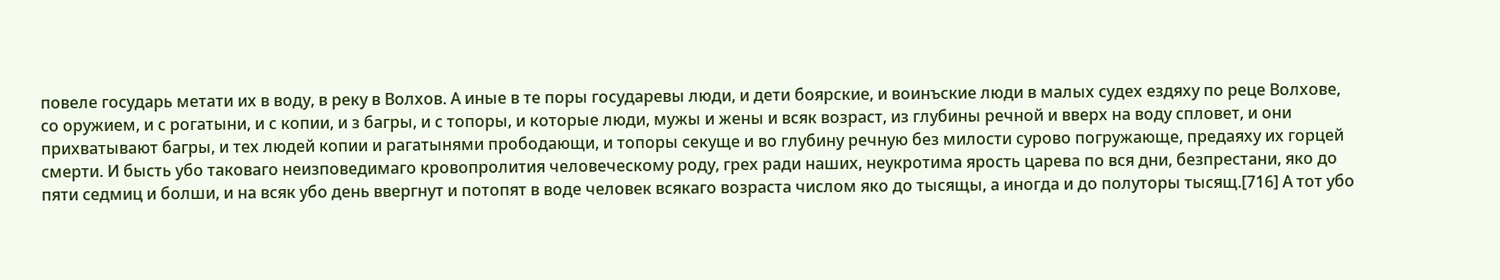повеле государь метати их в воду, в реку в Волхов. А иные в те поры государевы люди, и дети боярские, и воинъские люди в малых судех ездяху по реце Волхове, со оружием, и с рогатыни, и с копии, и з багры, и с топоры, и которые люди, мужы и жены и всяк возраст, из глубины речной и вверх на воду спловет, и они прихватывают багры, и тех людей копии и рагатынями прободающи, и топоры секуще и во глубину речную без милости сурово погружающе, предаяху их горцей смерти. И бысть убо таковаго неизповедимаго кровопролития человеческому роду, грех ради наших, неукротима ярость царева по вся дни, безпрестани, яко до пяти седмиц и болши, и на всяк убо день ввергнут и потопят в воде человек всякаго возраста числом яко до тысящы, а иногда и до полуторы тысящ.[716] А тот убо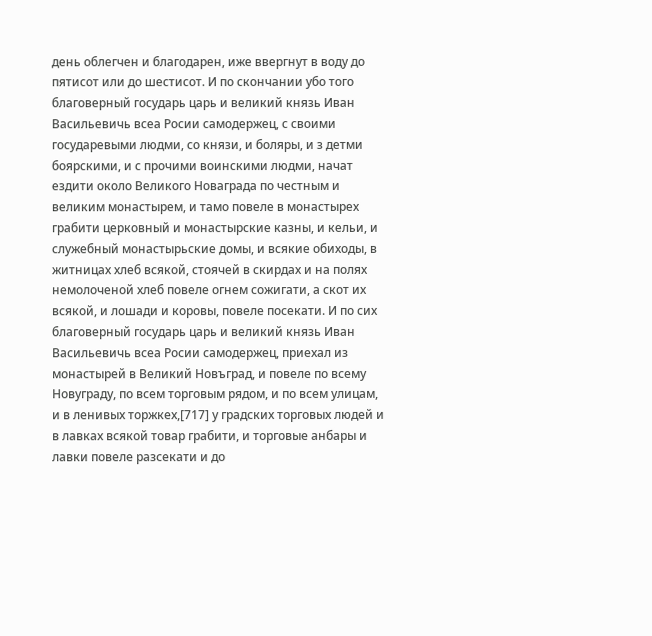день облегчен и благодарен, иже ввергнут в воду до пятисот или до шестисот. И по скончании убо того благоверный государь царь и великий князь Иван Васильевичь всеа Росии самодержец, с своими государевыми людми, со князи, и боляры, и з детми боярскими, и с прочими воинскими людми, начат ездити около Великого Новаграда по честным и великим монастырем, и тамо повеле в монастырех грабити церковный и монастырские казны, и кельи, и служебный монастырьские домы, и всякие обиходы, в житницах хлеб всякой, стоячей в скирдах и на полях немолоченой хлеб повеле огнем сожигати, а скот их всякой, и лошади и коровы, повеле посекати. И по сих благоверный государь царь и великий князь Иван Васильевичь всеа Росии самодержец, приехал из монастырей в Великий Новъград, и повеле по всему Новуграду, по всем торговым рядом, и по всем улицам, и в ленивых торжкех,[717] у градских торговых людей и в лавках всякой товар грабити, и торговые анбары и лавки повеле разсекати и до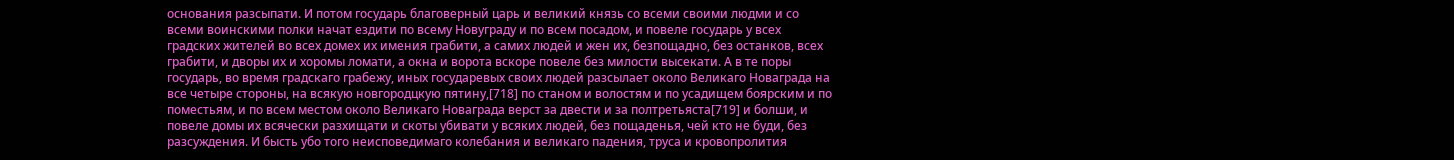основания разсыпати. И потом государь благоверный царь и великий князь со всеми своими людми и со всеми воинскими полки начат ездити по всему Новуграду и по всем посадом, и повеле государь у всех градских жителей во всех домех их имения грабити, а самих людей и жен их, безпощадно, без останков, всех грабити, и дворы их и хоромы ломати, а окна и ворота вскоре повеле без милости высекати. А в те поры государь, во время градскаго грабежу, иных государевых своих людей разсылает около Великаго Новаграда на все четыре стороны, на всякую новгородцкую пятину,[718] по станом и волостям и по усадищем боярским и по поместьям, и по всем местом около Великаго Новаграда верст за двести и за полтретьяста[719] и болши, и повеле домы их всячески разхищати и скоты убивати у всяких людей, без пощаденья, чей кто не буди, без разсуждения. И бысть убо того неисповедимаго колебания и великаго падения, труса и кровопролития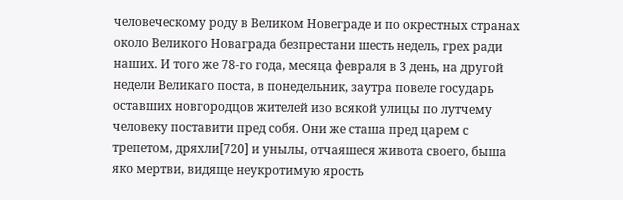человеческому роду в Великом Новеграде и по окрестных странах около Великого Новаграда безпрестани шесть недель, грех ради наших. И того же 78-го года, месяца февраля в 3 день, на другой недели Великаго поста, в понедельник, заутра повеле государь оставших новгородцов жителей изо всякой улицы по лутчему человеку поставити пред собя. Они же сташа пред царем с трепетом, дряхли[720] и унылы, отчаяшеся живота своего, быша яко мертви, видяще неукротимую ярость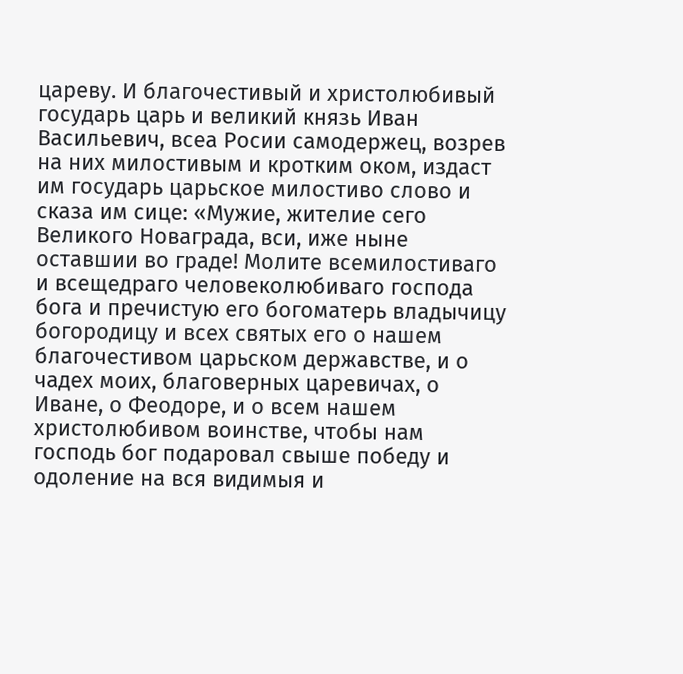цареву. И благочестивый и христолюбивый государь царь и великий князь Иван Васильевич, всеа Росии самодержец, возрев на них милостивым и кротким оком, издаст им государь царьское милостиво слово и сказа им сице: «Мужие, жителие сего Великого Новаграда, вси, иже ныне оставшии во граде! Молите всемилостиваго и всещедраго человеколюбиваго господа бога и пречистую его богоматерь владычицу богородицу и всех святых его о нашем благочестивом царьском державстве, и о чадех моих, благоверных царевичах, о Иване, о Феодоре, и о всем нашем христолюбивом воинстве, чтобы нам господь бог подаровал свыше победу и одоление на вся видимыя и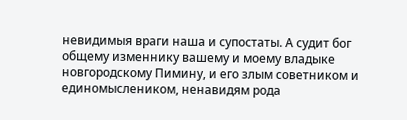невидимыя враги наша и супостаты. А судит бог общему изменнику вашему и моему владыке новгородскому Пимину, и его злым советником и единомыслеником, ненавидям рода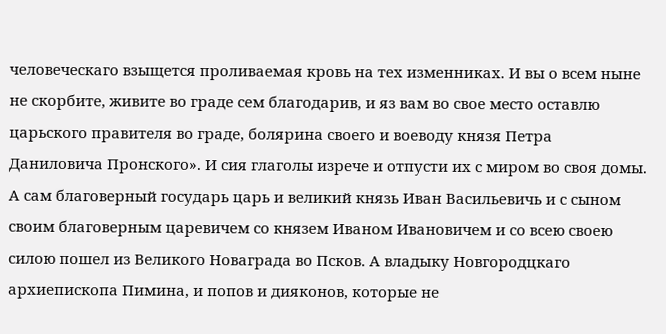человеческаго взыщется проливаемая кровь на тех изменниках. И вы о всем ныне не скорбите, живите во граде сем благодарив, и яз вам во свое место оставлю царьского правителя во граде, болярина своего и воеводу князя Петра Даниловича Пронского». И сия глаголы изрече и отпусти их с миром во своя домы. А сам благоверный государь царь и великий князь Иван Васильевичь и с сыном своим благоверным царевичем со князем Иваном Ивановичем и со всею своею силою пошел из Великого Новаграда во Псков. А владыку Новгородцкаго архиепископа Пимина, и попов и дияконов, которые не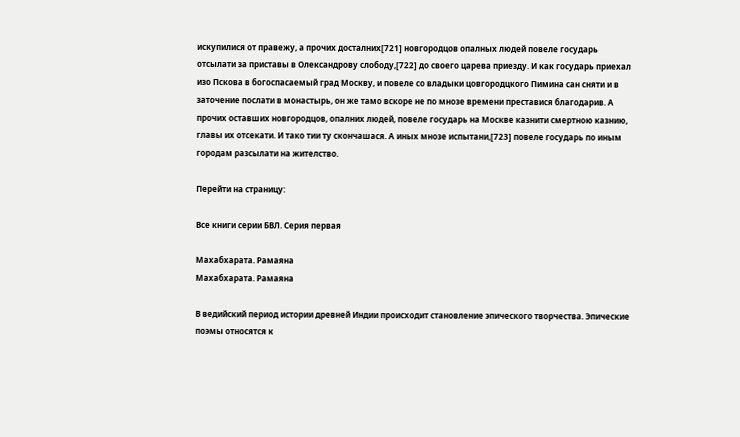искупилися от правежу, а прочих досталних[721] новгородцов опалных людей повеле государь отсылати за приставы в Олександрову слободу,[722] до своего царева приезду. И как государь приехал изо Пскова в богоспасаемый град Москву, и повеле со владыки цовгородцкого Пимина сан сняти и в заточение послати в монастырь, он же тамо вскоре не по мнозе времени преставися благодарив. А прочих оставших новгородцов, опалних людей, повеле государь на Москве казнити смертною казнию, главы их отсекати. И тако тии ту скончашася. А иных мнозе испытани,[723] повеле государь по иным городам разсылати на жителство.

Перейти на страницу:

Все книги серии БВЛ. Серия первая

Махабхарата. Рамаяна
Махабхарата. Рамаяна

В ведийский период истории древней Индии происходит становление эпического творчества. Эпические поэмы относятся к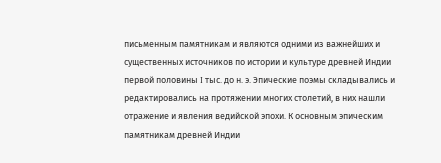письменным памятникам и являются одними из важнейших и существенных источников по истории и культуре древней Индии первой половины I тыс. до н. э. Эпические поэмы складывались и редактировались на протяжении многих столетий, в них нашли отражение и явления ведийской эпохи. К основным эпическим памятникам древней Индии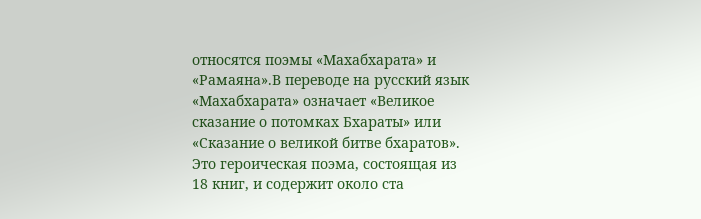относятся поэмы «Махабхарата» и «Рамаяна».В переводе на русский язык «Махабхарата» означает «Великое сказание о потомках Бхараты» или «Сказание о великой битве бхаратов». Это героическая поэма, состоящая из 18 книг, и содержит около ста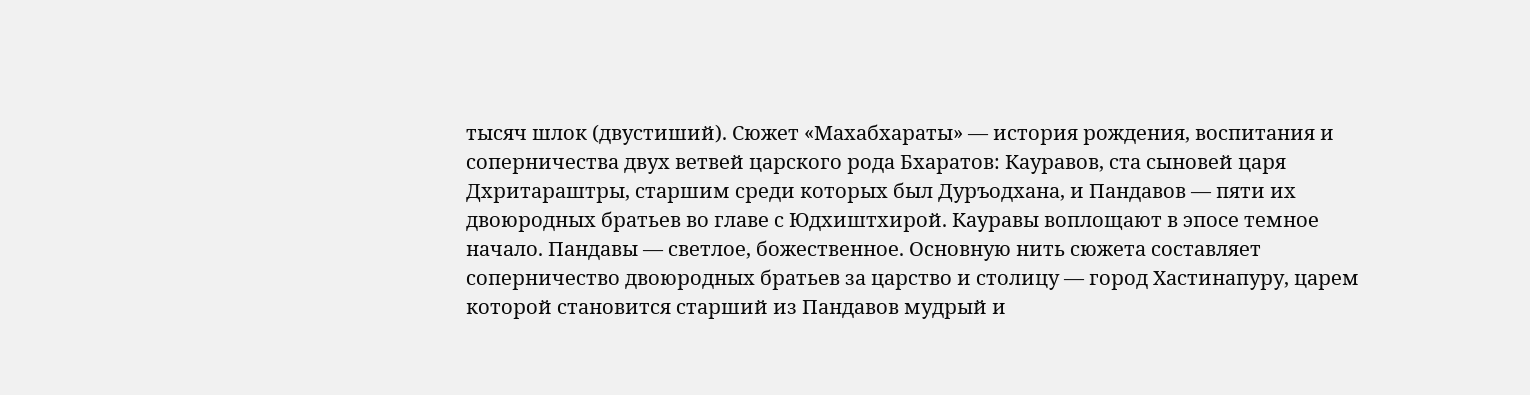тысяч шлок (двустиший). Сюжет «Махабхараты» — история рождения, воспитания и соперничества двух ветвей царского рода Бхаратов: Кауравов, ста сыновей царя Дхритараштры, старшим среди которых был Дуръодхана, и Пандавов — пяти их двоюродных братьев во главе с Юдхиштхирой. Кауравы воплощают в эпосе темное начало. Пандавы — светлое, божественное. Основную нить сюжета составляет соперничество двоюродных братьев за царство и столицу — город Хастинапуру, царем которой становится старший из Пандавов мудрый и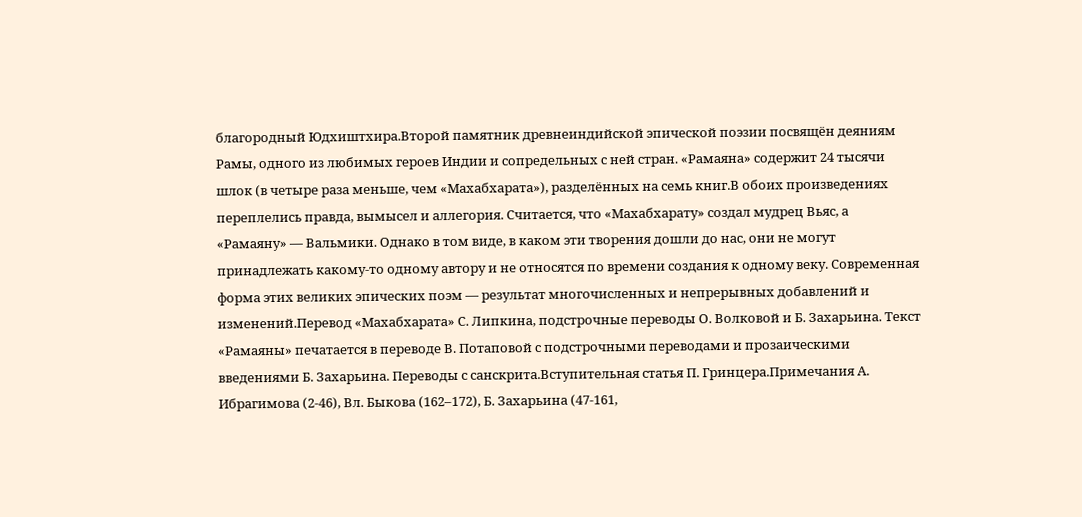благородный Юдхиштхира.Второй памятник древнеиндийской эпической поэзии посвящён деяниям Рамы, одного из любимых героев Индии и сопредельных с ней стран. «Рамаяна» содержит 24 тысячи шлок (в четыре раза меньше, чем «Махабхарата»), разделённых на семь книг.В обоих произведениях переплелись правда, вымысел и аллегория. Считается, что «Махабхарату» создал мудрец Вьяс, а «Рамаяну» — Вальмики. Однако в том виде, в каком эти творения дошли до нас, они не могут принадлежать какому-то одному автору и не относятся по времени создания к одному веку. Современная форма этих великих эпических поэм — результат многочисленных и непрерывных добавлений и изменений.Перевод «Махабхарата» С. Липкина, подстрочные переводы О. Волковой и Б. Захарьина. Текст «Рамаяны» печатается в переводе В. Потаповой с подстрочными переводами и прозаическими введениями Б. Захарьина. Переводы с санскрита.Вступительная статья П. Гринцера.Примечания А. Ибрагимова (2-46), Вл. Быкова (162–172), Б. Захарьина (47-161,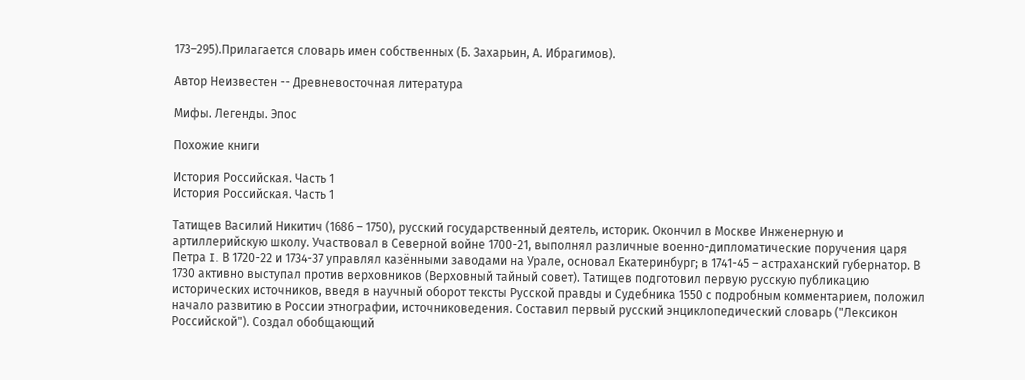173–295).Прилагается словарь имен собственных (Б. Захарьин, А. Ибрагимов).

Автор Неизвестен -- Древневосточная литература

Мифы. Легенды. Эпос

Похожие книги

История Российская. Часть 1
История Российская. Часть 1

Татищев Василий Никитич (1686 – 1750), русский государственный деятель, историк. Окончил в Москве Инженерную и артиллерийскую школу. Участвовал в Северной войне 1700-21, выполнял различные военно-дипломатические поручения царя Петра I. В 1720-22 и 1734-37 управлял казёнными заводами на Урале, основал Екатеринбург; в 1741-45 – астраханский губернатор. В 1730 активно выступал против верховников (Верховный тайный совет). Татищев подготовил первую русскую публикацию исторических источников, введя в научный оборот тексты Русской правды и Судебника 1550 с подробным комментарием, положил начало развитию в России этнографии, источниковедения. Составил первый русский энциклопедический словарь ("Лексикон Российской"). Создал обобщающий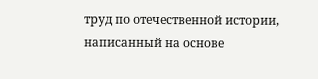труд по отечественной истории, написанный на основе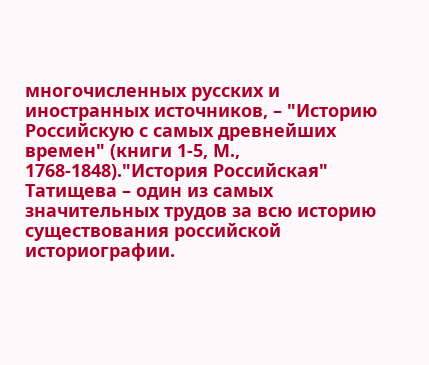многочисленных русских и иностранных источников, – "Историю Российскую с самых древнейших времен" (книги 1-5, М., 1768-1848)."История Российская" Татищева – один из самых значительных трудов за всю историю существования российской историографии.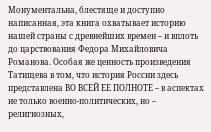Монументальна, блестяще и доступно написанная, эта книга охватывает историю нашей страны с древнейших времен – и вплоть до царствования Федора Михайловича Романова. Особая же ценность произведения Татищева в том, что история России здесь представлена ВО ВСЕЙ ЕЕ ПОЛНОТЕ – в аспектах не только военно-политических, но – религиозных,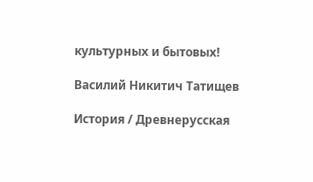культурных и бытовых!

Василий Никитич Татищев

История / Древнерусская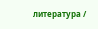литература /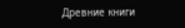Древние книги